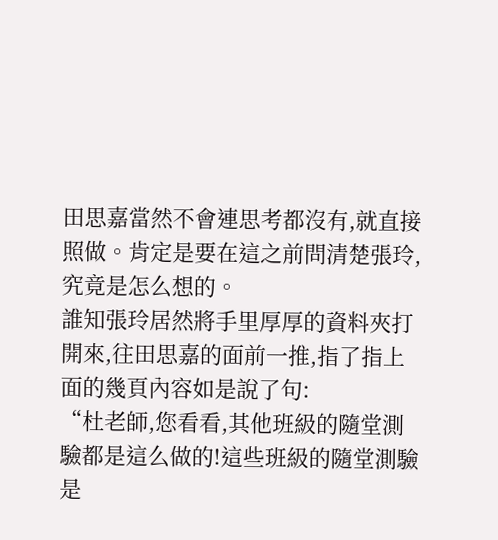田思嘉當然不會連思考都沒有,就直接照做。肯定是要在這之前問清楚張玲,究竟是怎么想的。
誰知張玲居然將手里厚厚的資料夾打開來,往田思嘉的面前一推,指了指上面的幾頁內容如是說了句:
“杜老師,您看看,其他班級的隨堂測驗都是這么做的!這些班級的隨堂測驗是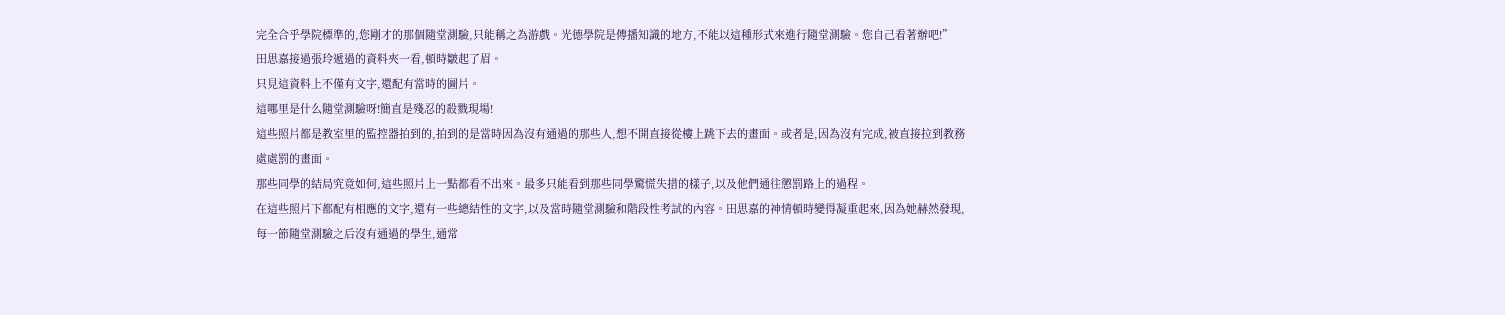完全合乎學院標準的,您剛才的那個隨堂測驗,只能稱之為游戲。光德學院是傳播知識的地方,不能以這種形式來進行隨堂測驗。您自己看著辦吧!”
田思嘉接過張玲遞過的資料夾一看,頓時皺起了眉。
只見這資料上不僅有文字,還配有當時的圖片。
這哪里是什么隨堂測驗呀!簡直是殘忍的殺戮現場!
這些照片都是教室里的監控器拍到的,拍到的是當時因為沒有通過的那些人,想不開直接從樓上跳下去的畫面。或者是,因為沒有完成,被直接拉到教務處處罰的畫面。
那些同學的結局究竟如何,這些照片上一點都看不出來。最多只能看到那些同學驚慌失措的樣子,以及他們通往懲罰路上的過程。
在這些照片下都配有相應的文字,還有一些總結性的文字,以及當時隨堂測驗和階段性考試的內容。田思嘉的神情頓時變得凝重起來,因為她赫然發現,每一節隨堂測驗之后沒有通過的學生,通常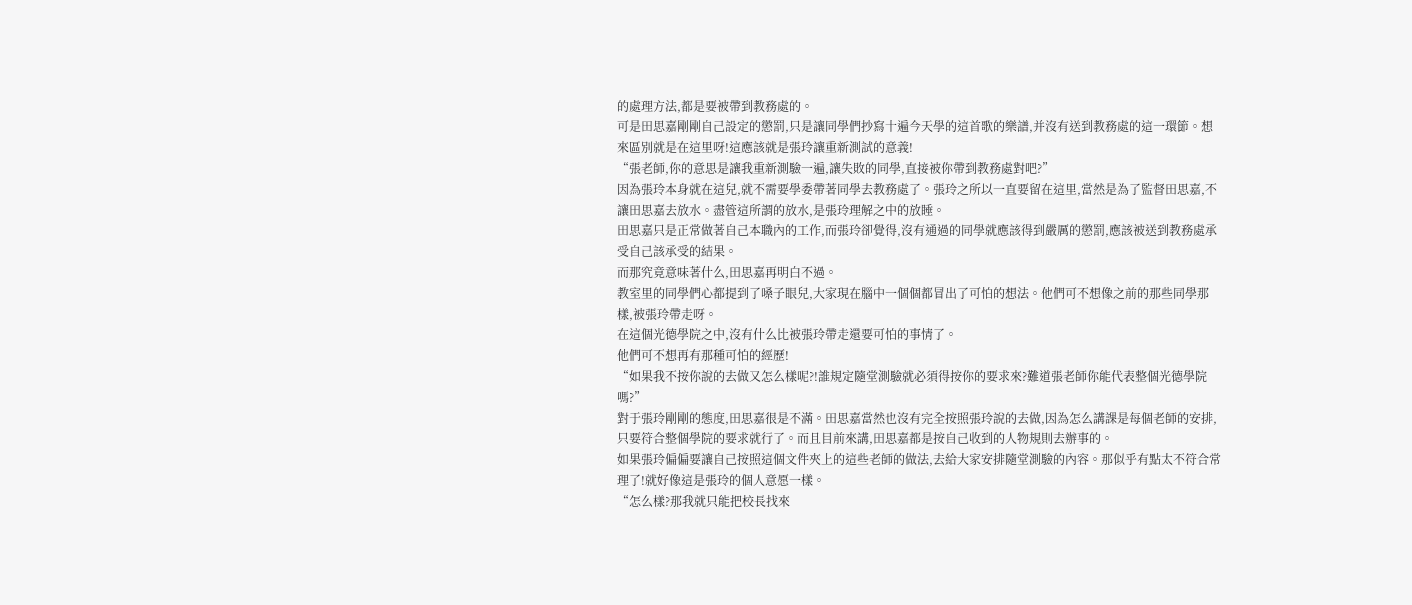的處理方法,都是要被帶到教務處的。
可是田思嘉剛剛自己設定的懲罰,只是讓同學們抄寫十遍今天學的這首歌的樂譜,并沒有送到教務處的這一環節。想來區別就是在這里呀!這應該就是張玲讓重新測試的意義!
“張老師,你的意思是讓我重新測驗一遍,讓失敗的同學,直接被你帶到教務處對吧?”
因為張玲本身就在這兒,就不需要學委帶著同學去教務處了。張玲之所以一直要留在這里,當然是為了監督田思嘉,不讓田思嘉去放水。盡管這所謂的放水,是張玲理解之中的放睡。
田思嘉只是正常做著自己本職內的工作,而張玲卻覺得,沒有通過的同學就應該得到嚴厲的懲罰,應該被送到教務處承受自己該承受的結果。
而那究竟意味著什么,田思嘉再明白不過。
教室里的同學們心都提到了嗓子眼兒,大家現在腦中一個個都冒出了可怕的想法。他們可不想像之前的那些同學那樣,被張玲帶走呀。
在這個光德學院之中,沒有什么比被張玲帶走還要可怕的事情了。
他們可不想再有那種可怕的經歷!
“如果我不按你說的去做又怎么樣呢?!誰規定隨堂測驗就必須得按你的要求來?難道張老師你能代表整個光德學院嗎?”
對于張玲剛剛的態度,田思嘉很是不滿。田思嘉當然也沒有完全按照張玲說的去做,因為怎么講課是每個老師的安排,只要符合整個學院的要求就行了。而且目前來講,田思嘉都是按自己收到的人物規則去辦事的。
如果張玲偏偏要讓自己按照這個文件夾上的這些老師的做法,去給大家安排隨堂測驗的內容。那似乎有點太不符合常理了!就好像這是張玲的個人意愿一樣。
“怎么樣?那我就只能把校長找來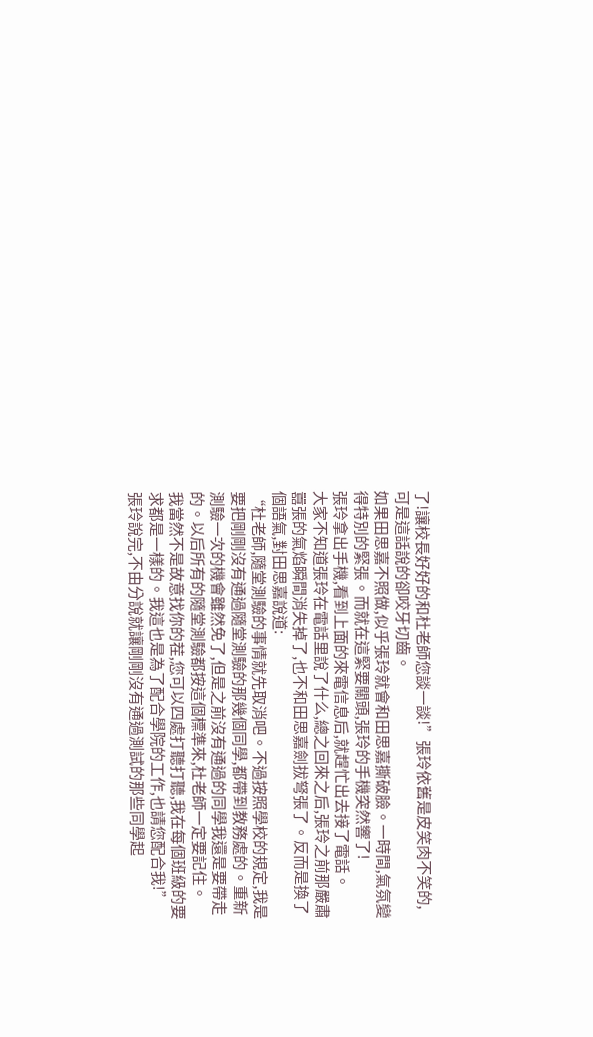了!讓校長好好的和杜老師您談一談!”張玲依舊是皮笑肉不笑的,可是這話說的卻咬牙切齒。
如果田思嘉不照做,似乎張玲就會和田思嘉撕破臉。一時間,氣氛變得特別的緊張。而就在這緊要關頭,張玲的手機突然響了!
張玲拿出手機,看到上面的來電信息后,就趕忙出去接了電話。
大家不知道張玲在電話里說了什么,總之回來之后,張玲之前那嚴肅囂張的氣焰瞬間消失掉了,也不和田思嘉劍拔弩張了。反而是換了個語氣,對田思嘉說道:
“杜老師,隨堂測驗的事情就先取消吧。不過按照學校的規定,我是要把剛剛沒有通過隨堂測驗的那幾個同學,都帶到教務處的。重新測驗一次的機會雖然免了,但是之前沒有通過的同學我還是要帶走的。以后所有的隨堂測驗都按這個標準來,杜老師一定要記住。
我當然不是故意找你的茬,您可以四處打聽打聽,我在每個班級的要求都是一樣的。我這也是為了配合學院的工作,也請您配合我!”
張玲說完,不由分說就讓剛剛沒有通過測試的那些同學起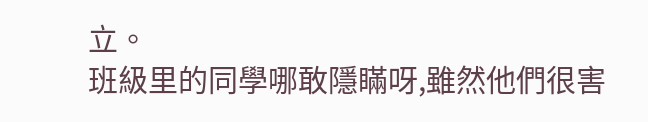立。
班級里的同學哪敢隱瞞呀,雖然他們很害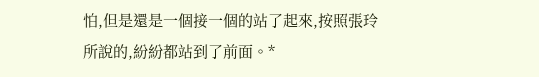怕,但是還是一個接一個的站了起來,按照張玲所說的,紛紛都站到了前面。*